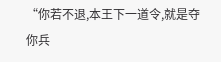“你若不退,本王下一道令,就是夺你兵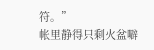符。”
帐里静得只剩火盆噼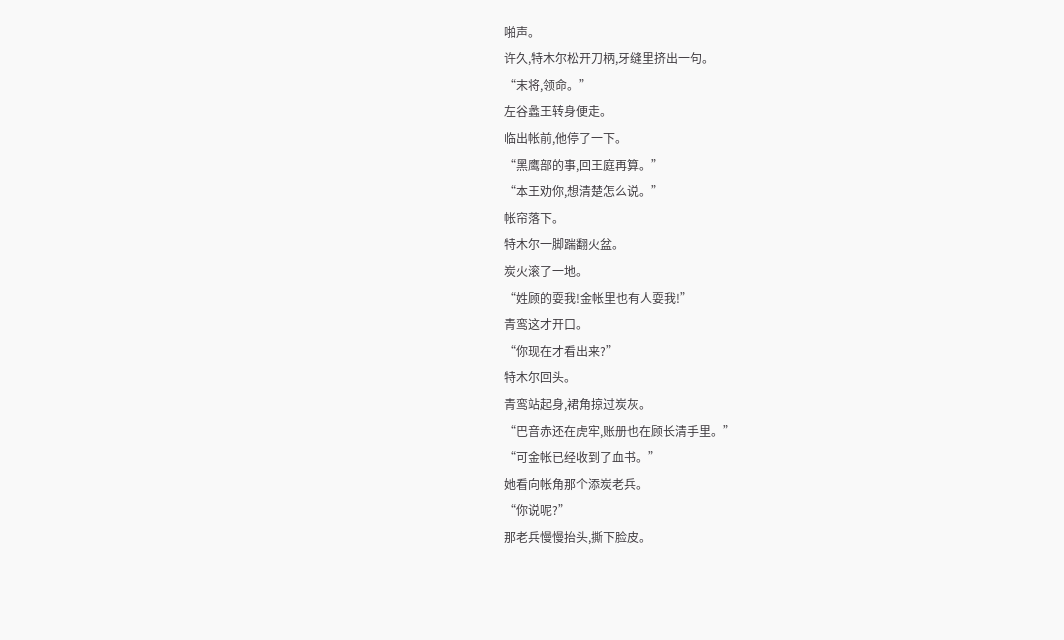啪声。
许久,特木尔松开刀柄,牙缝里挤出一句。
“末将,领命。”
左谷蠡王转身便走。
临出帐前,他停了一下。
“黑鹰部的事,回王庭再算。”
“本王劝你,想清楚怎么说。”
帐帘落下。
特木尔一脚踹翻火盆。
炭火滚了一地。
“姓顾的耍我!金帐里也有人耍我!”
青鸾这才开口。
“你现在才看出来?”
特木尔回头。
青鸾站起身,裙角掠过炭灰。
“巴音赤还在虎牢,账册也在顾长清手里。”
“可金帐已经收到了血书。”
她看向帐角那个添炭老兵。
“你说呢?”
那老兵慢慢抬头,撕下脸皮。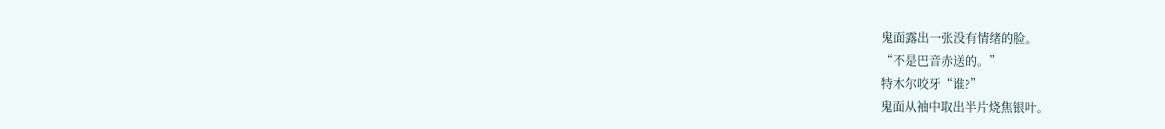鬼面露出一张没有情绪的脸。
“不是巴音赤送的。”
特木尔咬牙“谁?”
鬼面从袖中取出半片烧焦银叶。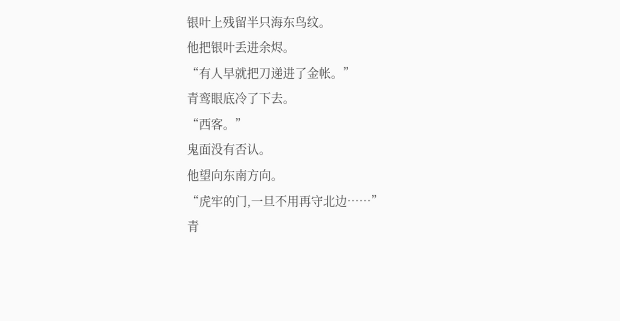银叶上残留半只海东鸟纹。
他把银叶丢进余烬。
“有人早就把刀递进了金帐。”
青鸾眼底冷了下去。
“西客。”
鬼面没有否认。
他望向东南方向。
“虎牢的门,一旦不用再守北边……”
青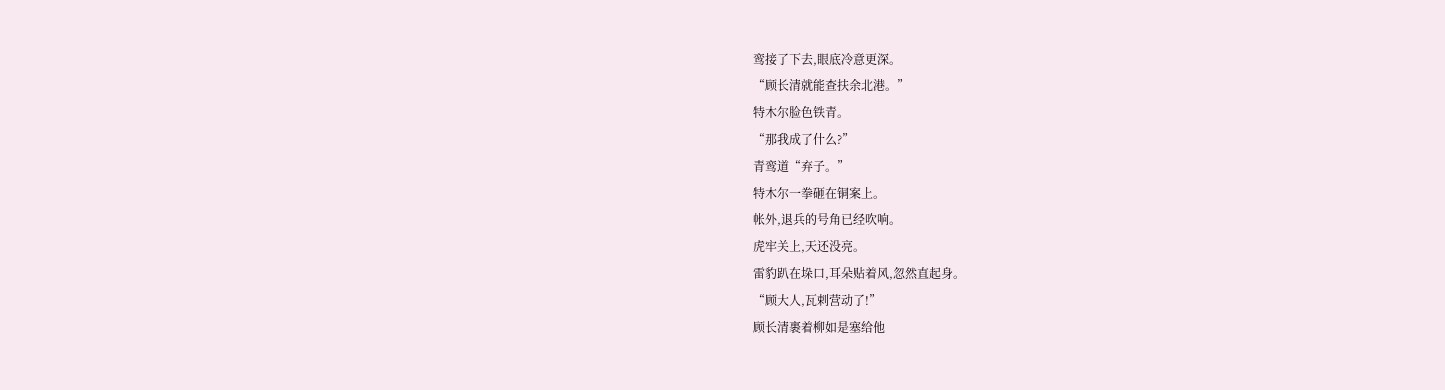鸾接了下去,眼底冷意更深。
“顾长清就能查扶余北港。”
特木尔脸色铁青。
“那我成了什么?”
青鸾道“弃子。”
特木尔一拳砸在铜案上。
帐外,退兵的号角已经吹响。
虎牢关上,天还没亮。
雷豹趴在垛口,耳朵贴着风,忽然直起身。
“顾大人,瓦剌营动了!”
顾长清裹着柳如是塞给他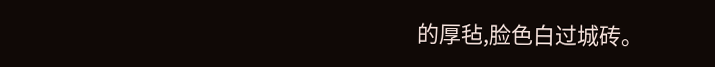的厚毡,脸色白过城砖。